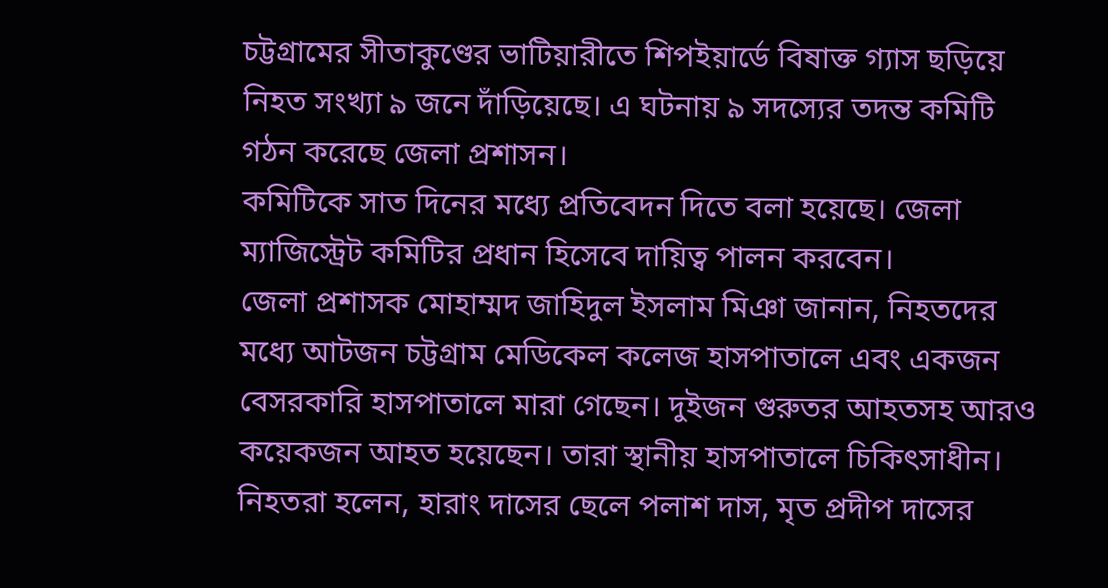চট্টগ্রামের সীতাকুণ্ডের ভাটিয়ারীতে শিপইয়ার্ডে বিষাক্ত গ্যাস ছড়িয়ে নিহত সংখ্যা ৯ জনে দাঁড়িয়েছে। এ ঘটনায় ৯ সদস্যের তদন্ত কমিটি গঠন করেছে জেলা প্রশাসন।
কমিটিকে সাত দিনের মধ্যে প্রতিবেদন দিতে বলা হয়েছে। জেলা ম্যাজিস্ট্রেট কমিটির প্রধান হিসেবে দায়িত্ব পালন করবেন।
জেলা প্রশাসক মোহাম্মদ জাহিদুল ইসলাম মিঞা জানান, নিহতদের মধ্যে আটজন চট্টগ্রাম মেডিকেল কলেজ হাসপাতালে এবং একজন বেসরকারি হাসপাতালে মারা গেছেন। দুইজন গুরুতর আহতসহ আরও কয়েকজন আহত হয়েছেন। তারা স্থানীয় হাসপাতালে চিকিৎসাধীন।
নিহতরা হলেন, হারাং দাসের ছেলে পলাশ দাস, মৃত প্রদীপ দাসের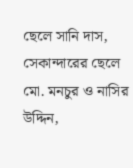ছেলে সানি দাস, সেকান্দারের ছেলে মো. মনচুর ও নাসির উদ্দিন,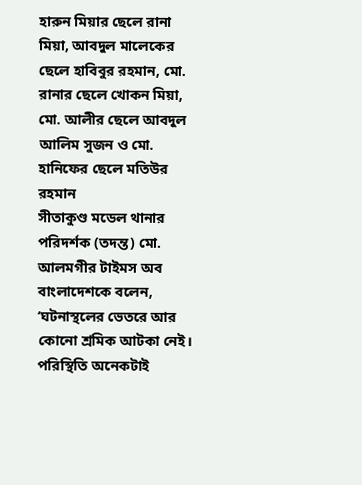হারুন মিয়ার ছেলে রানা মিয়া, আবদুল মালেকের ছেলে হাবিবুর রহমান, মো. রানার ছেলে খোকন মিয়া, মো. আলীর ছেলে আবদুল আলিম সুজন ও মো. হানিফের ছেলে মতিউর রহমান
সীতাকুণ্ড মডেল থানার পরিদর্শক (তদন্ত) মো. আলমগীর টাইমস অব বাংলাদেশকে বলেন, ‘ঘটনাস্থলের ভেতরে আর কোনো শ্রমিক আটকা নেই। পরিস্থিতি অনেকটাই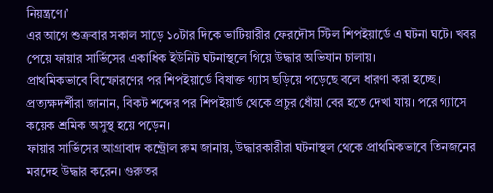নিয়ন্ত্রণে।’
এর আগে শুক্রবার সকাল সাড়ে ১০টার দিকে ভাটিয়ারীর ফেরদৌস স্টিল শিপইয়ার্ডে এ ঘটনা ঘটে। খবর পেয়ে ফায়ার সার্ভিসের একাধিক ইউনিট ঘটনাস্থলে গিয়ে উদ্ধার অভিযান চালায়।
প্রাথমিকভাবে বিস্ফোরণের পর শিপইয়ার্ডে বিষাক্ত গ্যাস ছড়িয়ে পড়েছে বলে ধারণা করা হচ্ছে। প্রত্যক্ষদর্শীরা জানান, বিকট শব্দের পর শিপইয়ার্ড থেকে প্রচুর ধোঁয়া বের হতে দেখা যায়। পরে গ্যাসে কয়েক শ্রমিক অসুস্থ হয়ে পড়েন।
ফায়ার সার্ভিসের আগ্রাবাদ কন্ট্রোল রুম জানায়, উদ্ধারকারীরা ঘটনাস্থল থেকে প্রাথমিকভাবে তিনজনের মরদেহ উদ্ধার করেন। গুরুতর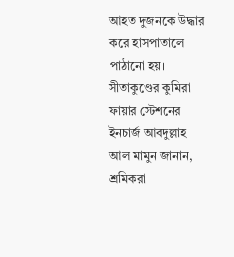আহত দুজনকে উদ্ধার করে হাসপাতালে পাঠানো হয়।
সীতাকুণ্ডের কুমিরা ফায়ার স্টেশনের ইনচার্জ আবদুল্লাহ আল মামুন জানান, শ্রমিকরা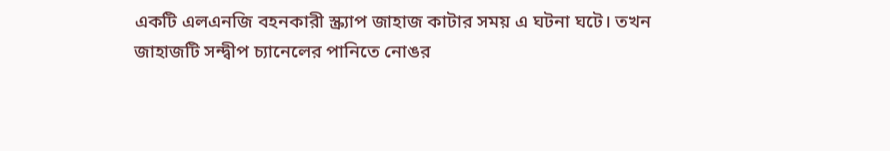একটি এলএনজি বহনকারী স্ক্র্যাপ জাহাজ কাটার সময় এ ঘটনা ঘটে। তখন জাহাজটি সন্দ্বীপ চ্যানেলের পানিতে নোঙর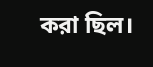করা ছিল।